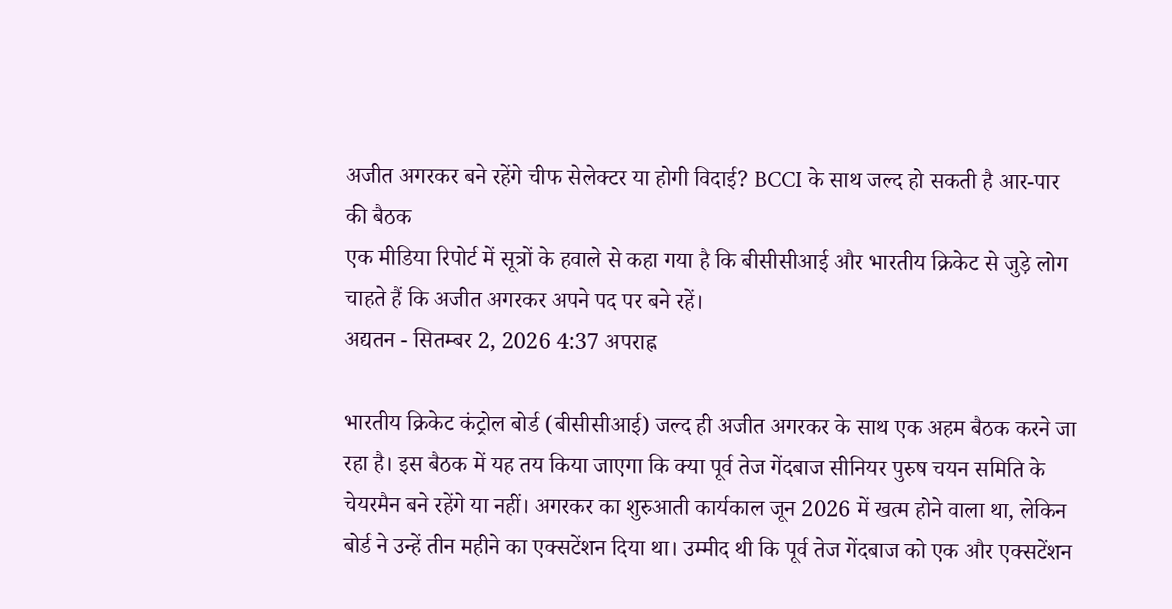अजीत अगरकर बने रहेंगे चीफ सेलेक्टर या होगी विदाई? BCCI के साथ जल्द हो सकती है आर-पार की बैठक
एक मीडिया रिपोर्ट में सूत्रों के हवाले से कहा गया है कि बीसीसीआई और भारतीय क्रिकेट से जुड़े लोग चाहते हैं कि अजीत अगरकर अपने पद पर बने रहें।
अद्यतन - सितम्बर 2, 2026 4:37 अपराह्न

भारतीय क्रिकेट कंट्रोल बोर्ड (बीसीसीआई) जल्द ही अजीत अगरकर के साथ एक अहम बैठक करने जा रहा है। इस बैठक में यह तय किया जाएगा कि क्या पूर्व तेज गेंदबाज सीनियर पुरुष चयन समिति के चेयरमैन बने रहेंगे या नहीं। अगरकर का शुरुआती कार्यकाल जून 2026 में खत्म होने वाला था, लेकिन बोर्ड ने उन्हें तीन महीने का एक्सटेंशन दिया था। उम्मीद थी कि पूर्व तेज गेंदबाज को एक और एक्सटेंशन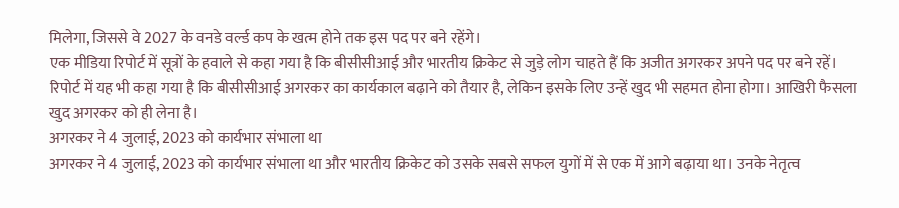मिलेगा, जिससे वे 2027 के वनडे वर्ल्ड कप के खत्म होने तक इस पद पर बने रहेंगे।
एक मीडिया रिपोर्ट में सूत्रों के हवाले से कहा गया है कि बीसीसीआई और भारतीय क्रिकेट से जुड़े लोग चाहते हैं कि अजीत अगरकर अपने पद पर बने रहें। रिपोर्ट में यह भी कहा गया है कि बीसीसीआई अगरकर का कार्यकाल बढ़ाने को तैयार है, लेकिन इसके लिए उन्हें खुद भी सहमत होना होगा। आखिरी फैसला खुद अगरकर को ही लेना है।
अगरकर ने 4 जुलाई, 2023 को कार्यभार संभाला था
अगरकर ने 4 जुलाई, 2023 को कार्यभार संभाला था और भारतीय क्रिकेट को उसके सबसे सफल युगों में से एक में आगे बढ़ाया था। उनके नेतृत्व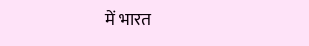में भारत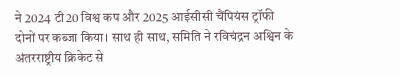ने 2024 टी20 विश्व कप और 2025 आईसीसी चैंपियंस ट्रॉफी दोनों पर कब्जा किया। साथ ही साथ, समिति ने रविचंद्रन अश्विन के अंतरराष्ट्रीय क्रिकेट से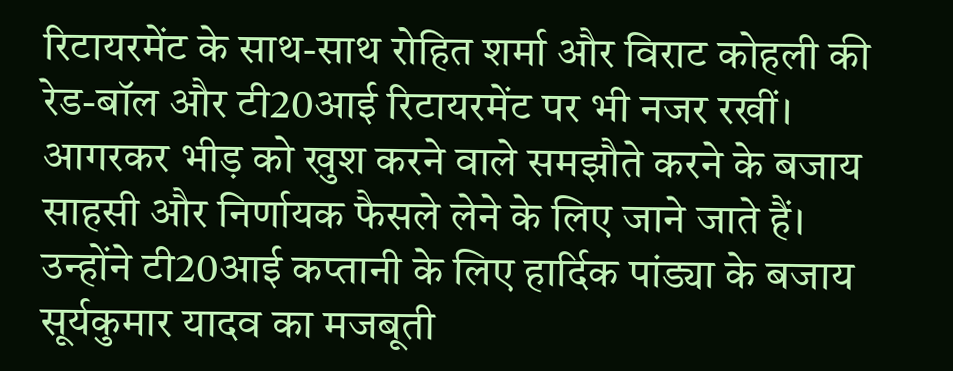रिटायरमेंट के साथ-साथ रोहित शर्मा और विराट कोहली की रेड-बॉल और टी20आई रिटायरमेंट पर भी नजर रखीं।
आगरकर भीड़ को खुश करने वाले समझौते करने के बजाय साहसी और निर्णायक फैसले लेने के लिए जाने जाते हैं। उन्होंने टी20आई कप्तानी के लिए हार्दिक पांड्या के बजाय सूर्यकुमार यादव का मजबूती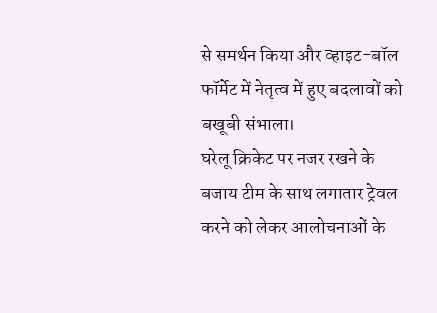से समर्थन किया और व्हाइट-बॉल फॉर्मेट में नेतृत्व में हुए बदलावों को बखूबी संभाला।
घरेलू क्रिकेट पर नजर रखने के बजाय टीम के साथ लगातार ट्रेवल करने को लेकर आलोचनाओं के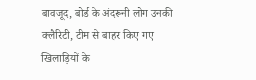बावजूद, बोर्ड के अंदरूनी लोग उनकी क्लैरिटी, टीम से बाहर किए गए खिलाड़ियों के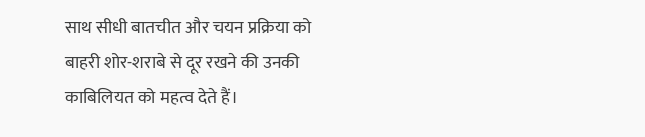साथ सीधी बातचीत और चयन प्रक्रिया को बाहरी शोर-शराबे से दूर रखने की उनकी काबिलियत को महत्व देते हैं।